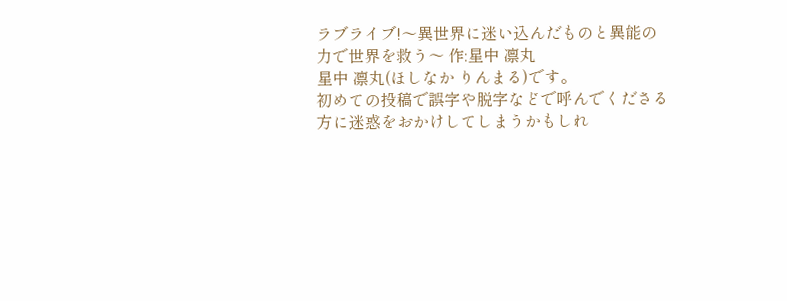ラブライブ!〜異世界に迷い込んだものと異能の力で世界を救う〜 作:星中 凛丸
星中 凛丸(ほしなか りんまる)です。
初めての投稿で誤字や脱字などで呼んでくださる方に迷惑をおかけしてしまうかもしれ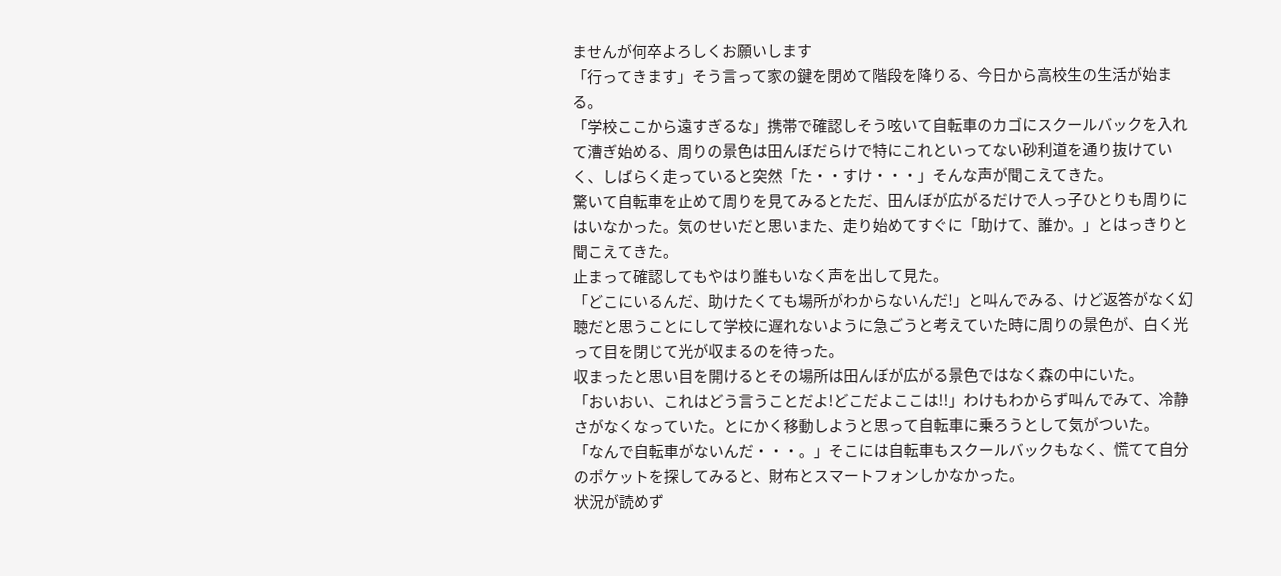ませんが何卒よろしくお願いします
「行ってきます」そう言って家の鍵を閉めて階段を降りる、今日から高校生の生活が始まる。
「学校ここから遠すぎるな」携帯で確認しそう呟いて自転車のカゴにスクールバックを入れて漕ぎ始める、周りの景色は田んぼだらけで特にこれといってない砂利道を通り抜けていく、しばらく走っていると突然「た・・すけ・・・」そんな声が聞こえてきた。
驚いて自転車を止めて周りを見てみるとただ、田んぼが広がるだけで人っ子ひとりも周りにはいなかった。気のせいだと思いまた、走り始めてすぐに「助けて、誰か。」とはっきりと聞こえてきた。
止まって確認してもやはり誰もいなく声を出して見た。
「どこにいるんだ、助けたくても場所がわからないんだ!」と叫んでみる、けど返答がなく幻聴だと思うことにして学校に遅れないように急ごうと考えていた時に周りの景色が、白く光って目を閉じて光が収まるのを待った。
収まったと思い目を開けるとその場所は田んぼが広がる景色ではなく森の中にいた。
「おいおい、これはどう言うことだよ!どこだよここは!!」わけもわからず叫んでみて、冷静さがなくなっていた。とにかく移動しようと思って自転車に乗ろうとして気がついた。
「なんで自転車がないんだ・・・。」そこには自転車もスクールバックもなく、慌てて自分のポケットを探してみると、財布とスマートフォンしかなかった。
状況が読めず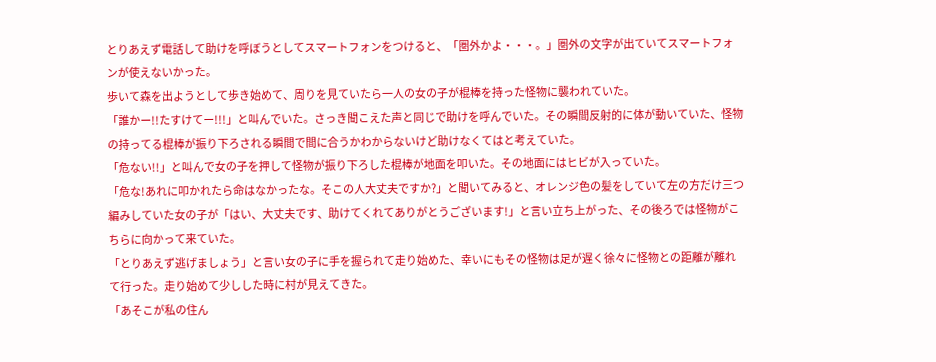とりあえず電話して助けを呼ぼうとしてスマートフォンをつけると、「圏外かよ・・・。」圏外の文字が出ていてスマートフォンが使えないかった。
歩いて森を出ようとして歩き始めて、周りを見ていたら一人の女の子が棍棒を持った怪物に襲われていた。
「誰かー!!たすけてー!!!」と叫んでいた。さっき聞こえた声と同じで助けを呼んでいた。その瞬間反射的に体が動いていた、怪物の持ってる棍棒が振り下ろされる瞬間で間に合うかわからないけど助けなくてはと考えていた。
「危ない!!」と叫んで女の子を押して怪物が振り下ろした棍棒が地面を叩いた。その地面にはヒビが入っていた。
「危な!あれに叩かれたら命はなかったな。そこの人大丈夫ですか?」と聞いてみると、オレンジ色の髪をしていて左の方だけ三つ編みしていた女の子が「はい、大丈夫です、助けてくれてありがとうございます!」と言い立ち上がった、その後ろでは怪物がこちらに向かって来ていた。
「とりあえず逃げましょう」と言い女の子に手を握られて走り始めた、幸いにもその怪物は足が遅く徐々に怪物との距離が離れて行った。走り始めて少しした時に村が見えてきた。
「あそこが私の住ん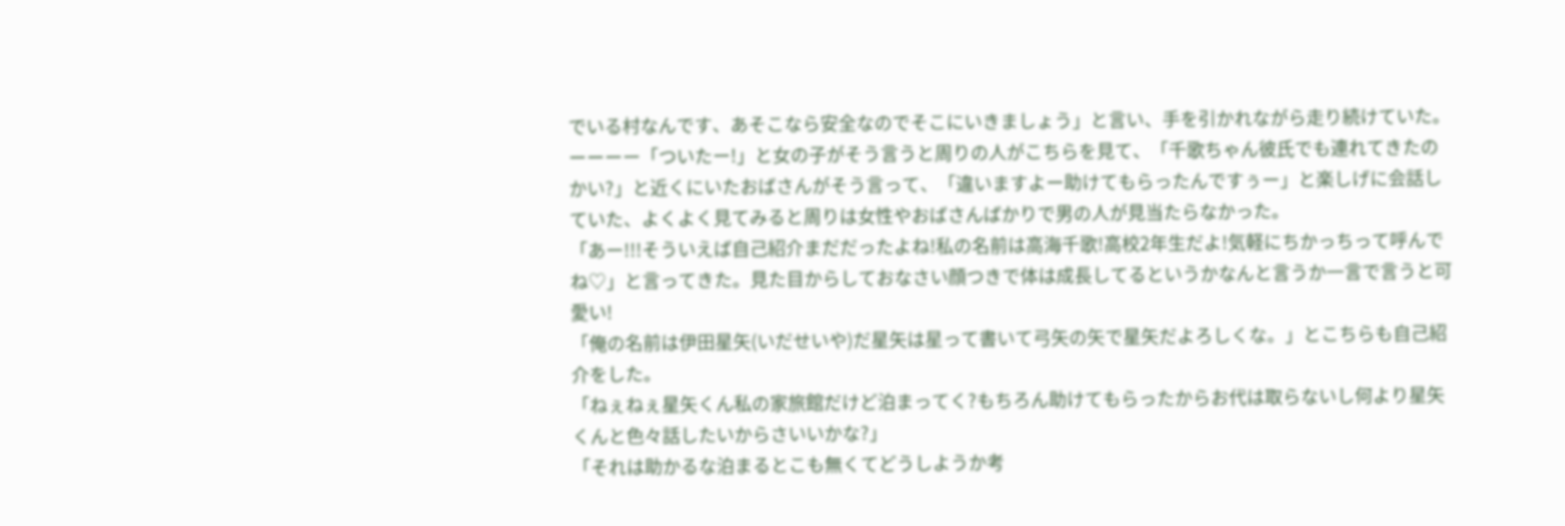でいる村なんです、あそこなら安全なのでそこにいきましょう」と言い、手を引かれながら走り続けていた。
ーーーー「ついたー!」と女の子がそう言うと周りの人がこちらを見て、「千歌ちゃん彼氏でも連れてきたのかい?」と近くにいたおばさんがそう言って、「違いますよー助けてもらったんですぅー」と楽しげに会話していた、よくよく見てみると周りは女性やおばさんばかりで男の人が見当たらなかった。
「あー!!!そういえば自己紹介まだだったよね!私の名前は高海千歌!高校2年生だよ!気軽にちかっちって呼んでね♡」と言ってきた。見た目からしておなさい顔つきで体は成長してるというかなんと言うか一言で言うと可愛い!
「俺の名前は伊田星矢(いだせいや)だ星矢は星って書いて弓矢の矢で星矢だよろしくな。」とこちらも自己紹介をした。
「ねぇねぇ星矢くん私の家旅館だけど泊まってく?もちろん助けてもらったからお代は取らないし何より星矢くんと色々話したいからさいいかな?」
「それは助かるな泊まるとこも無くてどうしようか考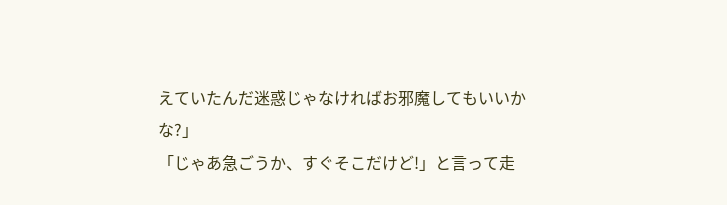えていたんだ迷惑じゃなければお邪魔してもいいかな?」
「じゃあ急ごうか、すぐそこだけど!」と言って走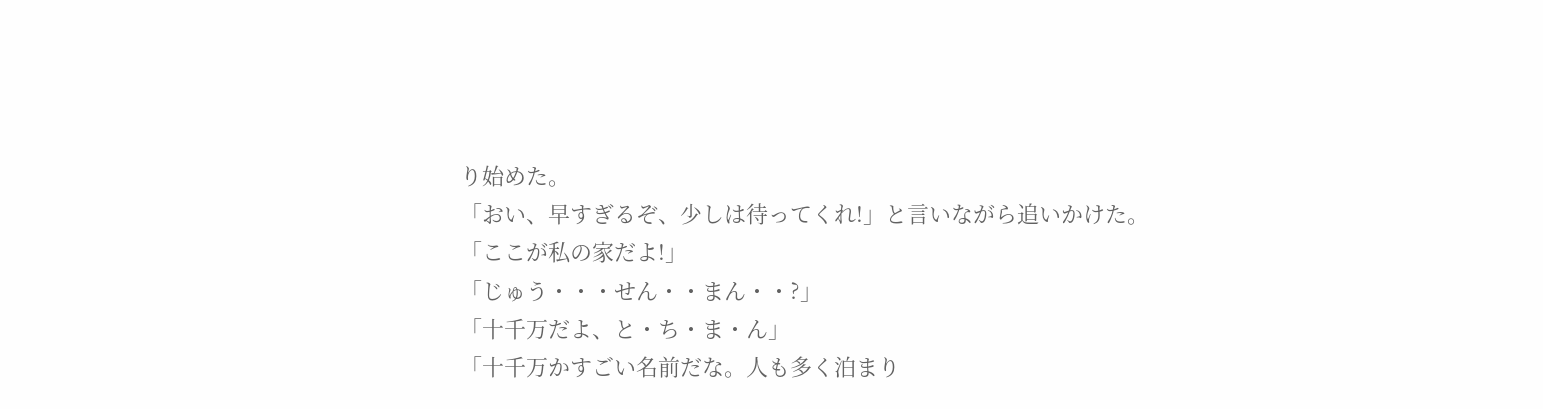り始めた。
「おい、早すぎるぞ、少しは待ってくれ!」と言いながら追いかけた。
「ここが私の家だよ!」
「じゅう・・・せん・・まん・・?」
「十千万だよ、と・ち・ま・ん」
「十千万かすごい名前だな。人も多く泊まり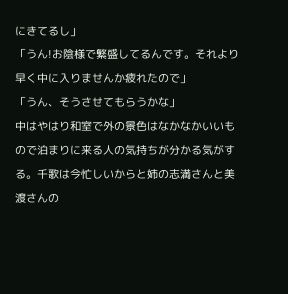にきてるし」
「うん!お陰様で繁盛してるんです。それより早く中に入りませんか疲れたので」
「うん、そうさせてもらうかな」
中はやはり和室で外の景色はなかなかいいもので泊まりに来る人の気持ちが分かる気がする。千歌は今忙しいからと姉の志満さんと美渡さんの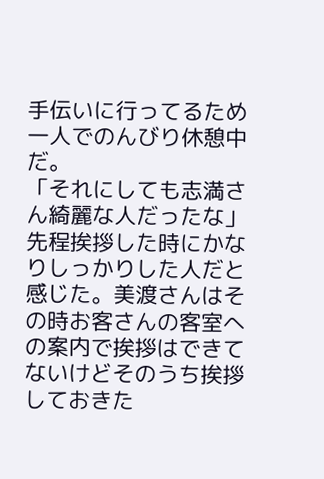手伝いに行ってるため一人でのんびり休憩中だ。
「それにしても志満さん綺麗な人だったな」先程挨拶した時にかなりしっかりした人だと感じた。美渡さんはその時お客さんの客室への案内で挨拶はできてないけどそのうち挨拶しておきた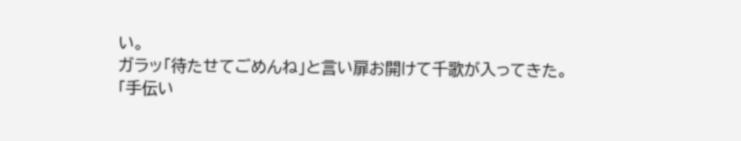い。
ガラッ「待たせてごめんね」と言い扉お開けて千歌が入ってきた。
「手伝い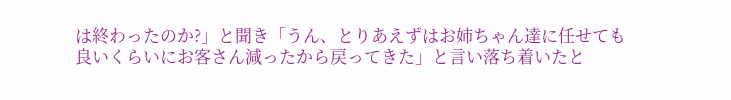は終わったのか?」と聞き「うん、とりあえずはお姉ちゃん達に任せても良いくらいにお客さん減ったから戻ってきた」と言い落ち着いたと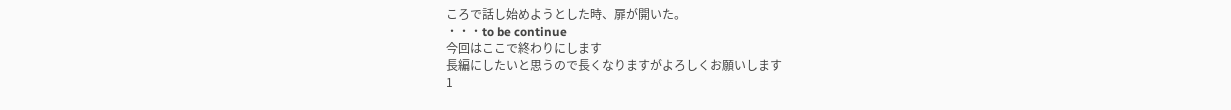ころで話し始めようとした時、扉が開いた。
・・・to be continue
今回はここで終わりにします
長編にしたいと思うので長くなりますがよろしくお願いします
1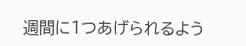週間に1つあげられるよう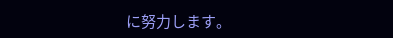に努力します。